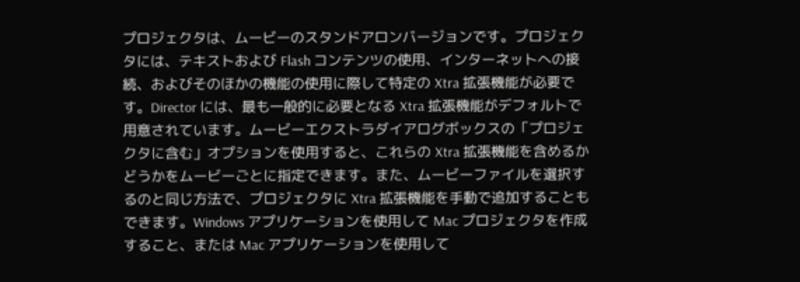プロジェクタは、ムービーのスタンドアロンバージョンです。プロジェクタには、テキストおよび Flash コンテンツの使用、インターネットへの接続、およびそのほかの機能の使用に際して特定の Xtra 拡張機能が必要です。Director には、最も一般的に必要となる Xtra 拡張機能がデフォルトで用意されています。ムービーエクストラダイアログボックスの「プロジェクタに含む」オプションを使用すると、これらの Xtra 拡張機能を含めるかどうかをムービーごとに指定できます。また、ムービーファイルを選択するのと同じ方法で、プロジェクタに Xtra 拡張機能を手動で追加することもできます。Windows アプリケーションを使用して Mac プロジェクタを作成すること、または Mac アプリケーションを使用して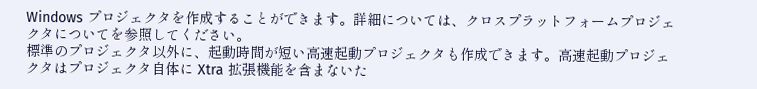Windows プロジェクタを作成することができます。詳細については、クロスプラットフォームプロジェクタについてを参照してください。
標準のプロジェクタ以外に、起動時間が短い高速起動プロジェクタも作成できます。高速起動プロジェクタはプロジェクタ自体に Xtra 拡張機能を含まないた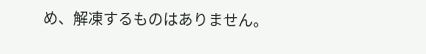め、解凍するものはありません。